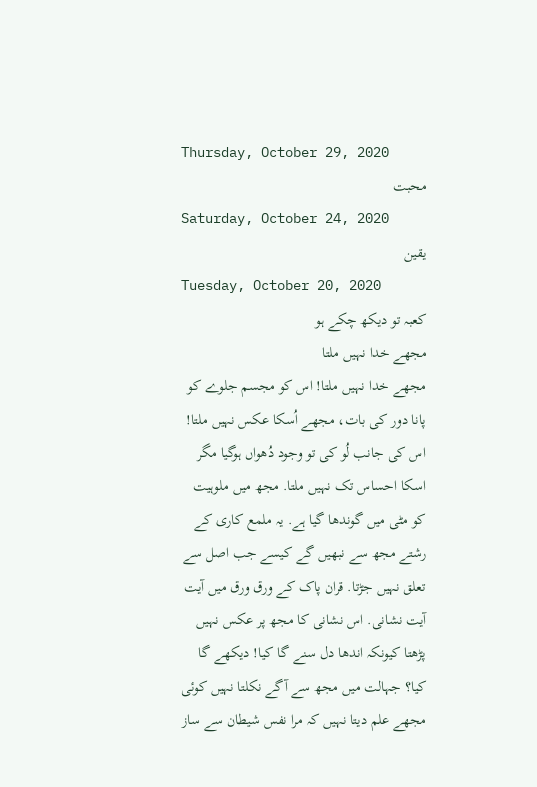Thursday, October 29, 2020
محبت
Saturday, October 24, 2020
یقین
Tuesday, October 20, 2020
کعبہ تو دیکھ چکے ہو
مجھے خدا نہیں ملتا
مجھے خدا نہیں ملتا! اس کو مجسم جلوے کو پانا دور کی بات، مجھے اُسکا عکس نہیں ملتا! اس کی جانب لُو کی تو وجود دُھواں ہوگیا مگر اسکا احساس تک نہیں ملتا. مجھ میں ملوہیت کو مٹی میں گوندھا گیا ہے. یہ ملمع کاری کے رشتے مجھ سے نبھیں گے کیسے جب اصل سے تعلق نہیں جڑتا. قران پاک کے ورق ورق میں آیت آیت نشانی. اس نشانی کا مجھ پر عکس نہیں پڑھتا کیونکہ اندھا دل سنے گا کیا! دیکھے گا کیا؟ جہالت میں مجھ سے آگے نکلتا نہیں کوئی مجھے علم دیتا نہیں کہ مرا نفس شیطان سے ساز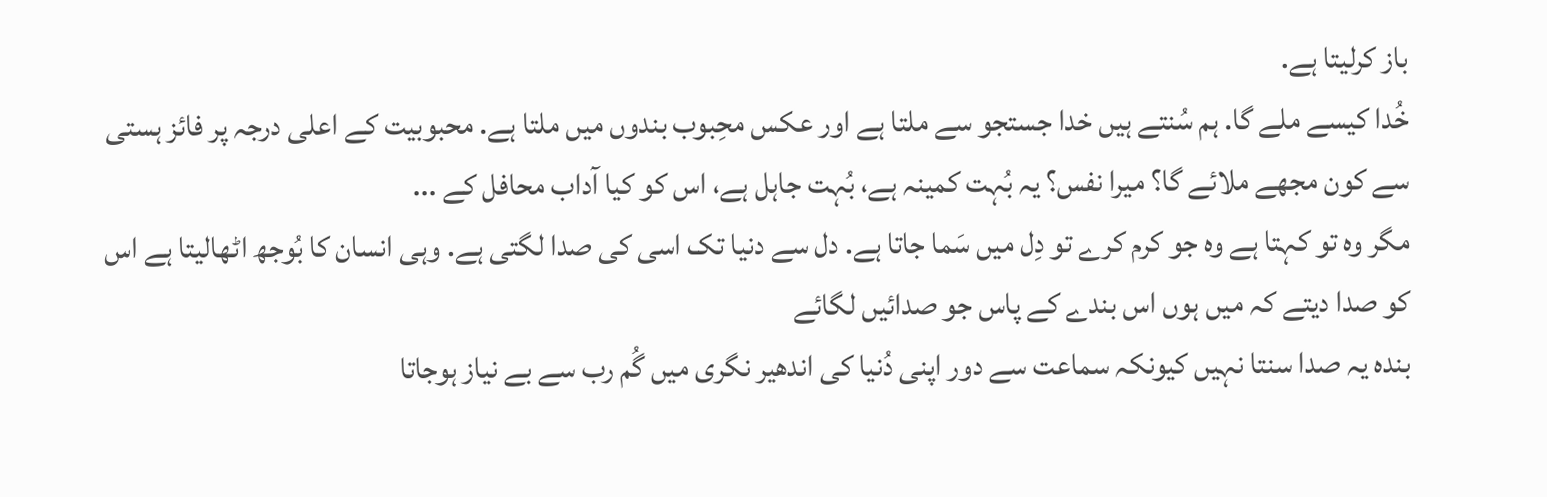باز کرلیتا ہے.
خُدا کیسے ملے گا. ہم سُنتے ہیں خدا جستجو سے ملتا ہے اور عکس محِبوب بندوں میں ملتا ہے. محبوبیت کے اعلی درجہ پر فائز ہستی سے کون مجھے ملائے گا؟ میرا نفس؟ یہ بُہت کمینہ ہے، بُہت جاہل ہے، اس کو کیا آداب محافل کے ...
مگر وہ تو کہتا ہے وہ جو کرم کرے تو دِل میں سَما جاتا ہے. دل سے دنیا تک اسی کی صدا لگتی ہے. وہی انسان کا بُوجھ اٹھالیتا ہے اس کو صدا دیتے کہ میں ہوں اس بندے کے پاس جو صدائیں لگائے
بندہ یہ صدا سنتا نہیں کیونکہ سماعت سے دور اپنی دُنیا کی اندھیر نگری میں گُم رب سے بے نیاز ہوجاتا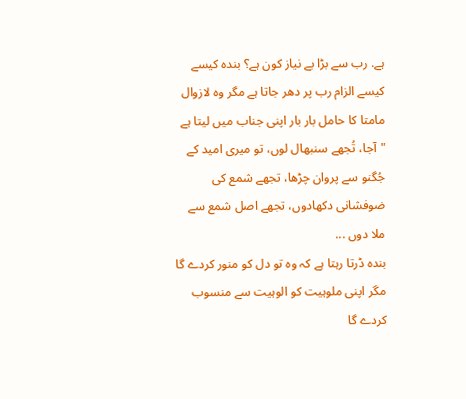ہے. رب سے بڑا بے نیاز کون ہے؟ بندہ کیسے کیسے الزام رب پر دھر جاتا ہے مگر وہ لازوال مامتا کا حامل بار بار اپنی جناب میں لیتا ہے "آجا، تُجھے سنبھال لوں، تو میری امید کے جُگنو سے پروان چڑھا، تجھے شمع کی ضوفشانی دکھادوں، تجھے اصل شمع سے ملا دوں ...
بندہ ڈرتا رہتا ہے کہ وہ تو دل کو منور کردے گا مگر اپنی ملوہیت کو الوہیت سے منسوب کردے گا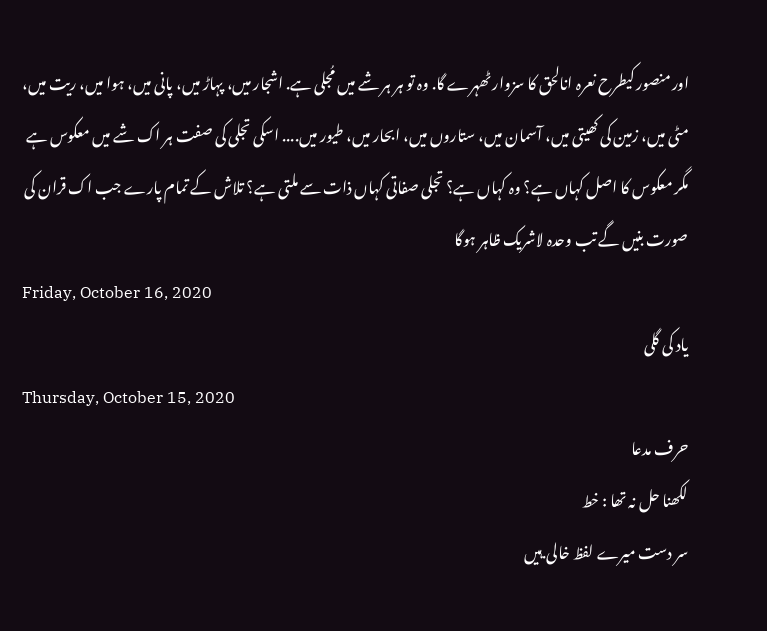اور منصور کیطرح نعرہ انالحق کا سزوار ٹھہرے گا. وہ تو ہر ہر شے میں مُجلی ہے. اشجار میں، پہاڑ میں، پانی میں، ہوا میں، ریت میں، مٹی میں، زمین کی کھیتی میں، آسمان میں، ستاروں میں، ابحار میں، طیور میں.... اسکی تجلی کی صفت ہر اک شے میں معکوس ہے مگر معکوس کا اصل کہاں ہے؟ وہ کہاں ہے؟ تجلی صفاتی کہاں ذات سے ملتی ہے؟ تلاش کے تمام پارے جب اک قران کی صورت بنیں گے تب وحدہ لاشریک ظاہر ہوگا
Friday, October 16, 2020
یاد کی گلی
Thursday, October 15, 2020
حرف مدعا
لکھنا حل نہ تھا : خط
سر دست میرے لفظ خالی.ہیں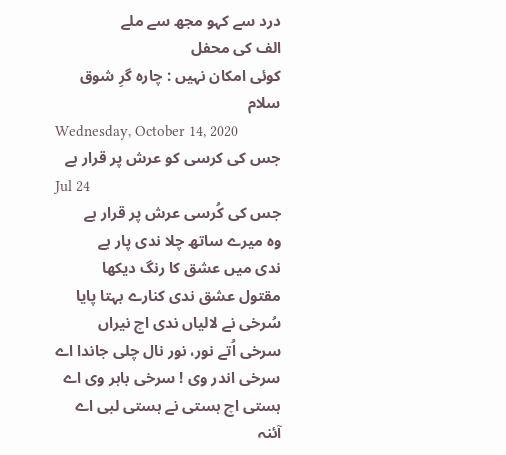درد سے کہو مجھ سے ملے
الف کی محفل
کوئی امکان نہیں : چارہ گرِ شوق
سلام
Wednesday, October 14, 2020
جس کی کرسی کو عرش پر قرار ہے
Jul 24
جس کی کُرسی عرش پر قرار ہے
وہ میرے ساتھ چلا ندی پار ہے
ندی میں عشق کا رنگ دیکھا
مقتول عشق ندی کنارے بہتا پایا
سُرخی نے لالیاں ندی اچ نیراں
سرخی اُتے نور، نور نال چلی جاندا اے
سرخی اندر وی ! سرخی باہر وی اے
ہستی اچ ہستی نے ہستی لبی اے
آئنہ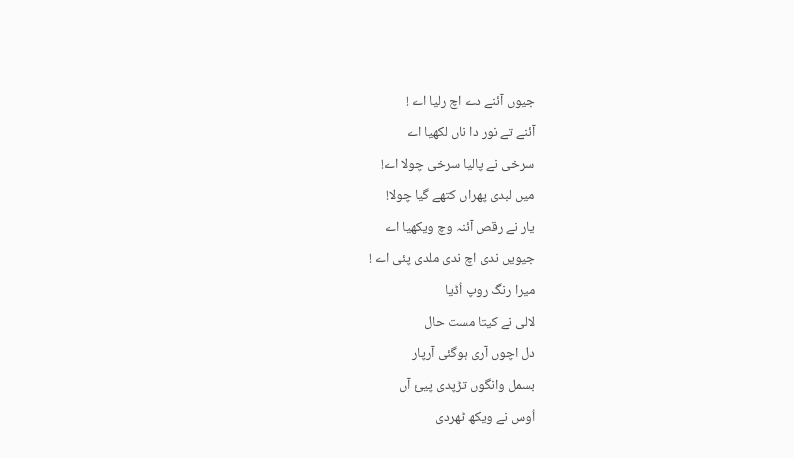جیوں آئنے دے اچ رلیا اے !
آئنے تے نور دا ناں لکھیا اے
سرخی نے پالیا سرخی چولا اے!
میں لبدی پھراں کتھے گیا چولا!
یار نے رقص آئنہ وچ ویکھیا اے
جیویں ندی اچ ندی ملدی پئی اے !
میرا رنگ روپ اُڈیا
لالی نے کیتا مست حال
دل اچوں آری ہوگئی آرپار
بسمل وانگوں تڑپدی پیئ آں
اُوس نے ویکھ ٹھردی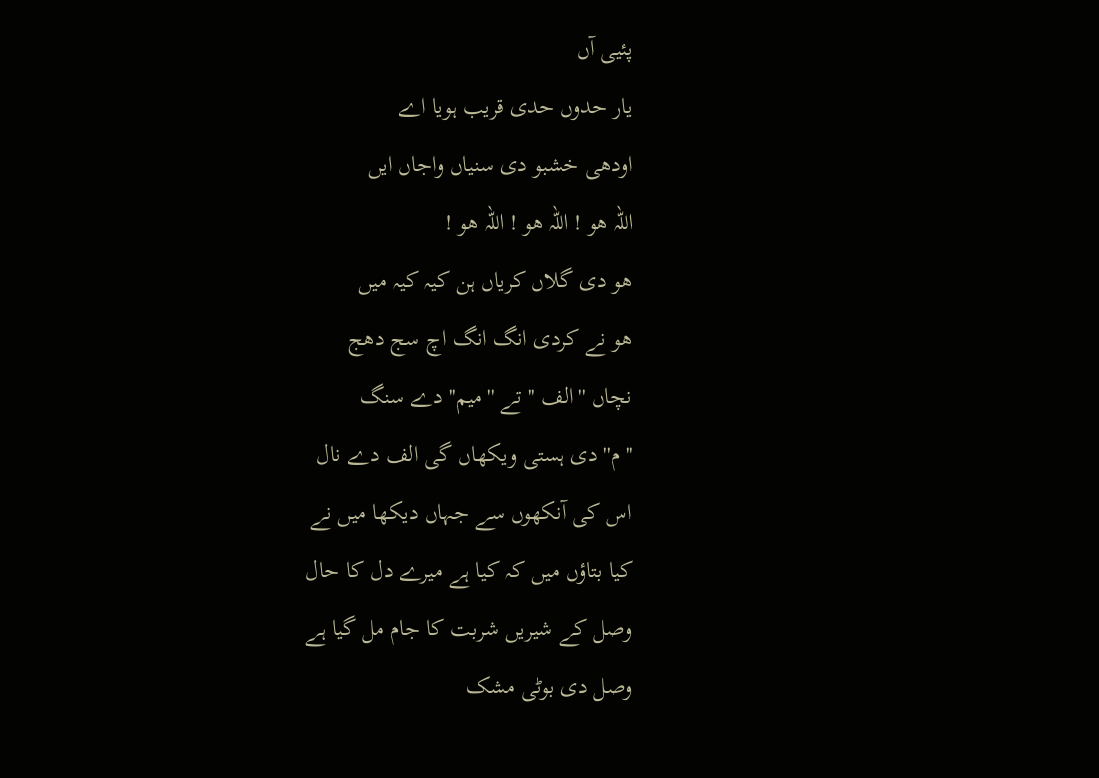پئیی آں
یار حدوں حدی قریب ہویا اے
اودھی خشبو دی سنیاں واجاں ایں
اللہ ھو ! اللہ ھو ! اللہ ھو !
ھو دی گلاں کریاں ہن کیہ کیہ میں
ھو نے کردی انگ انگ اچ سج دھج
نچاں ''الف '' تے ''میم'' دے سنگ
''م'' دی ہستی ویکھاں گی الف دے نال
اس کی آنکھوں سے جہاں دیکھا میں نے
کیا بتاؤں میں کہ کیا ہے میرے دل کا حال
وصل کے شیریں شربت کا جام مل گیا ہے
وصل دی بوٹی مشک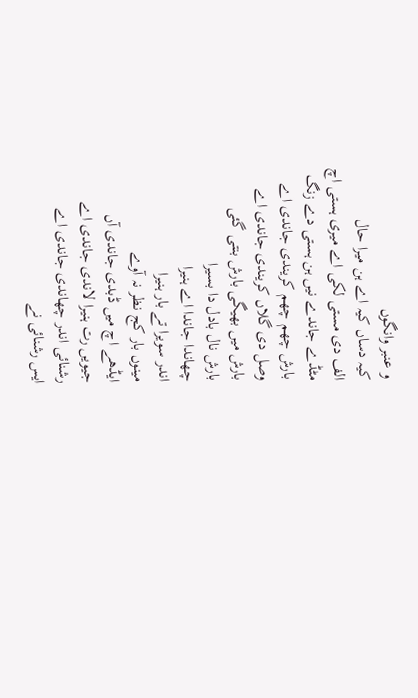و عنبر وانگوں
کیہ دساں کیہ اے ہن میرا حال
الف دی مستی لکی اے میری ہستی اچ
مٹڈے جاندے نیں ہن ہستی دے زنگ
بارش چھم چھم کریندی جاندی اے
وصل دی گلاں کریندی جاندی اے
بارش میں بھیگی بارش بنتی گئی
بارش نال بادل دا بسیرا
چھاندا جاندا اے ہنیرا
اندر سویرا تے بار ہنیرا
مینوں بار کج نظر نہ آوے
ایڈھے اچ میں ڈبدی جاندی آں
جیویں رت ہنیرا لاندی جاندی اے
رشنائی اندر چھاندی جاندی اے
ایس رشنائی نے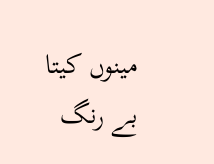مینوں کیتا بے رنگ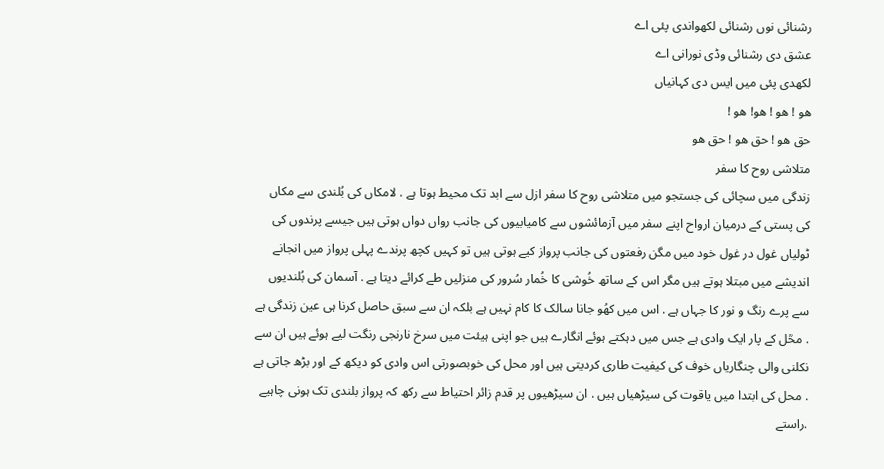رشنائی نوں رشنائی لکھواندی پئی اے
عشق دی رشنائی وڈی نورانی اے
لکھدی پئی میں ایس دی کہانیاں
ھو ! ھو ! ھو! ھو !
حق ھو ! حق ھو ! حق ھو
متلاشی روح کا سفر
زندگی میں سچائی کی جستجو میں متلاشی روح کا سفر ازل سے ابد تک محیط ہوتا ہے . لامکاں کی بُلندی سے مکاں کی پستی کے درمیان ارواح اپنے سفر میں آزمائشوں سے کامیابیوں کی جانب رواں دواں ہوتی ہیں جیسے پرندوں کی ٹولیاں غول در غول خود میں مگن رفعتوں کی جانب پرواز کیے ہوتی ہیں تو کہیں کچھ پرندے پہلی پرواز میں انجانے اندیشے میں مبتلا ہوتے ہیں مگر اس کے ساتھ خُوشی کا خُمار سُرور کی منزلیں طے کرائے دیتا ہے . آسمان کی بُلندیوں سے پرے رنگ و نور کا جہاں ہے . اس میں کھُو جانا سالک کا کام نہیں ہے بلکہ ان سے سبق حاصل کرنا ہی عین زندگی ہے . محؒل کے پار ایک وادی ہے جس میں دہکتے ہوئے انگارے ہیں جو اپنی ہیئت میں سرخ نارنجی رنگت لیے ہوئے ہیں ان سے نکلنی والی چنگاریاں خوف کی کیفیت طاری کردیتی ہیں اور محل کی خوبصورتی اس وادی کو دیکھ کے اور بڑھ جاتی ہے . محل کی ابتدا میں یاقوت کی سیڑھیاں ہیں . ان سیڑھیوں پر قدم زائر احتیاط سے رکھ کہ پرواز بلندی تک ہونی چاہیے .راستے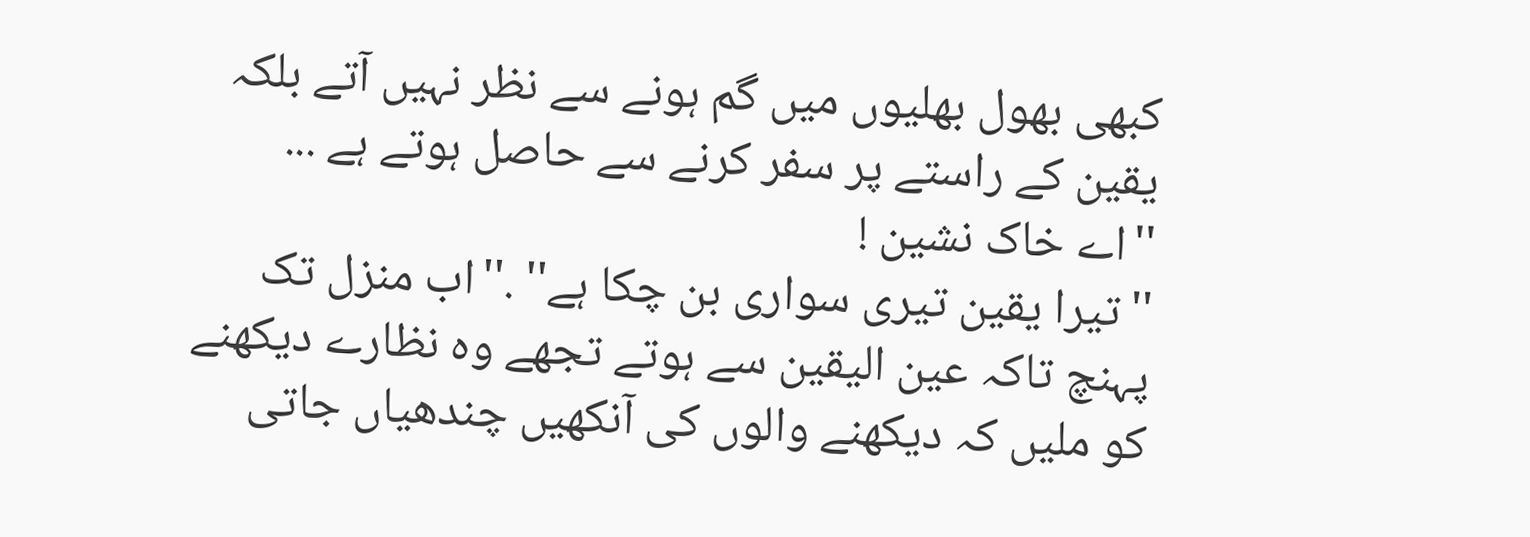کبھی بھول بھلیوں میں گم ہونے سے نظر نہیں آتے بلکہ یقین کے راستے پر سفر کرنے سے حاصل ہوتے ہے ...
''اے خاک نشین !
''تیرا یقین تیری سواری بن چکا ہے'' .''اب منزل تک پہنچ تاکہ عین الیقین سے ہوتے تجھے وہ نظارے دیکھنے کو ملیں کہ دیکھنے والوں کی آنکھیں چندھیاں جاتی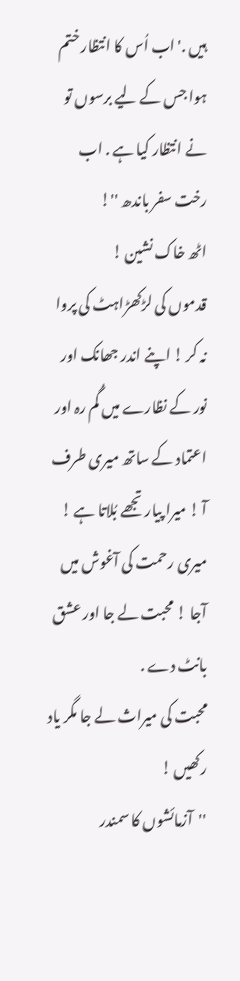ہیں .'اب اُس کا انتظار ختم ہوا جس کے لیے برسوں تو نے انتظار کیا ہے . اب رخت سفر باندھ ''!
اٹھ خاک نشین !
قدموں کی لڑکھڑاہٹ کی پروا نہ کر ! اپنے اندر جھانک اور نور کے نظارے میں گُم رہ اور اعتماد کے ساتھ میری طرف آ ! میرا پیار تجھے بُلاتا ہے ! میری رحمت کی آغوش میں آجا ! محبت لے جا اور عشق بانٹ دے .
محبت کی میراث لے جا مگر یاد رکھیں !
''آزمائشوں کا سمندر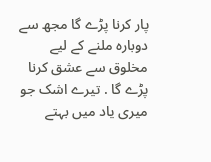پار کرنا پڑے گا مجھ سے دوبارہ ملنے کے لیے مخلوق سے عشق کرنا پڑے گا . تیرے اشک جو میری یاد میں بہتے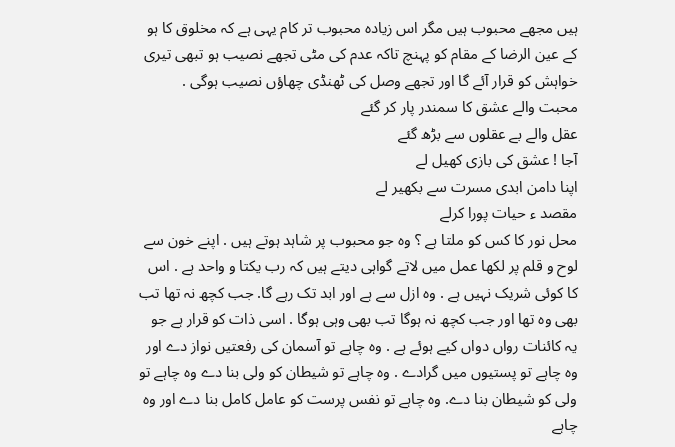ہیں مجھے محبوب ہیں مگر اس زیادہ محبوب تر کام یہی ہے کہ مخلوق کا ہو کے عین الرضا کے مقام کو پہنچ تاکہ عدم کی مٹی تجھے نصیب ہو تبھی تیری خواہش کو قرار آئے گا اور تجھے وصل کی ٹھنڈی چھاؤں نصیب ہوگی .
محبت والے عشق کا سمندر پار کر گئے
عقل والے بے عقلوں سے بڑھ گئے
آجا ! عشق کی بازی کھیل لے
اپنا دامن ابدی مسرت سے بکھیر لے
مقصد ء حیات پورا کرلے
محل نور کا کس کو ملتا ہے ؟ وہ جو محبوب پر شاہد ہوتے ہیں . اپنے خون سے لوح و قلم پر لکھا عمل میں لاتے گواہی دیتے ہیں کہ رب یکتا و واحد ہے . اس کا کوئی شریک نہیں ہے . وہ ازل سے ہے اور ابد تک رہے گا. جب کچھ نہ تھا تب بھی وہ تھا اور جب کچھ نہ ہوگا تب بھی وہی ہوگا . اسی ذات کو قرار ہے جو یہ کائنات رواں دواں کیے ہوئے ہے . وہ چاہے تو آسمان کی رفعتیں نواز دے اور وہ چاہے تو پستیوں میں گرادے . وہ چاہے تو شیطان کو ولی بنا دے وہ چاہے تو ولی کو شیطان بنا دے. وہ چاہے تو نفس پرست کو عامل کامل بنا دے اور وہ چاہے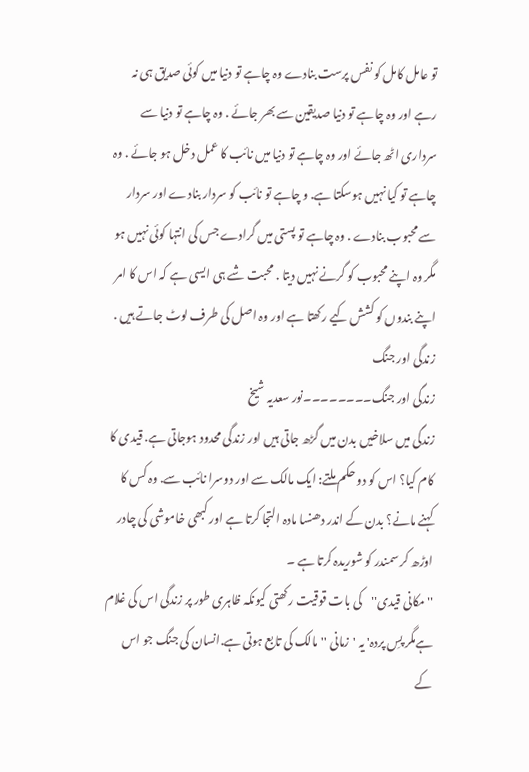تو عامل کامل کو نفس پرست بنادے وہ چاہے تو دنیا میں کوئی صدیق ہی نہ رہے اور وہ چاہے تو دنیا صدیقین سے بھر جائے . وہ چاہے تو دنیا سے سرداری اٹھ جائے اور وہ چاہے تو دنیا میں نائب کا عمل دخل ہو جائے . وہ چاہے تو کیا نہیں ہوسکتا ہے. و چاہے تو نائب کو سردار بنادے اور سردار سے محبوب بنادے . وہ چاہے تو پستی میں گرادے جس کی انتہا کوئی نہیں ہو مگر وہ اپنے محبوب کو گرنے نہیں دیتا . محبت شے ہی ایسی ہے کہ اس کا امر اپنے بندوں کو کشش کیے رکھتا ہے اور وہ اصل کی طرف لوٹ جاتے ہیں .
زندگی اور جنگ
زندگی اور جنگ۔۔۔۔۔۔۔۔نور سعدیہ شیخ
زندگی میں سلاخیں بدن میں گڑھ جاتی ہیں اور زندگی محدود ہوجاتی ہے. قیدی کا کام کیا؟ اس کو دو حکم ملتے: ایک مالک سے اور دوسرا نائب سے. وہ کس کا کہنے مانے؟ بدن کے اندر دھنسا مادہ التجا کرتا ہے اور کبھی خاموشی کی چادر اوڑھ کر سمندر کو شوریدہ کرتا ہے ۔
''مکانی قیدی''کی بات قوقیت رکھتی کیونکہ ظاہری طور پر زندگی اس کی غلام ہےمگر پسِ پردہ' یہ 'زمانی ''مالک کی تابع ہوتی ہے.انسان کی جنگ جو اس کے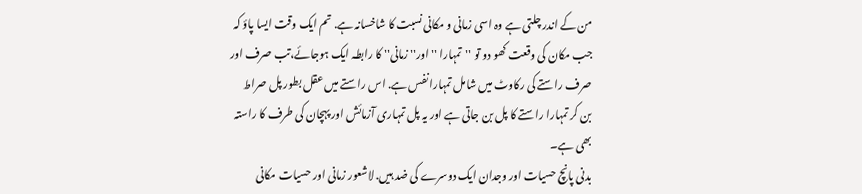من کے اندر چلتی ہے وہ اسی زمانی و مکانی نسبت کا شاخسانہ ہے. تم ایک وقت ایسا پاؤ کہ جب مکان کی وقعت کھو دو تو ''تمہارا '' اور'' زمانی'' کا رابطہ ایک ہوجائے،تب صرف اور صرف راستے کی رکاوٹ میں شامل تمہارا نفس ہے. اس راستے میں عقل بطور پل صراط بن کر تمہارا راستے کا پل بن جاتی ہے اور یہ پل تمہاری آزمائش اور پہچان کی طرف کا راستہ بھی ہے۔
بدنی پانچ حسیات اور وجدان ایک دوسرے کی ضد ہیں. لاشعور زمانی اور حسیات مکانی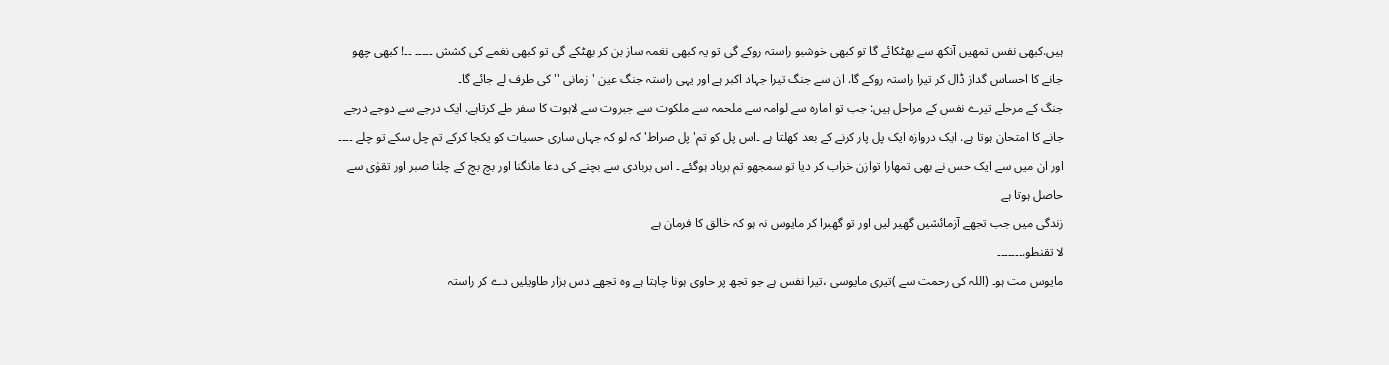ہیں.کبھی نفس تمھیں آنکھ سے بھٹکائے گا تو کبھی خوشبو راستہ روکے گی تو یہ کبھی نغمہ ساز بن کر بھٹکے گی تو کبھی نغمے کی کشش ۔۔۔۔۔ ۔۔! کبھی چھو جانے کا احساس گداز ڈال کر تیرا راستہ روکے گا. ان سے جنگ تیرا جہاد اکبر ہے اور یہی راستہ جنگ عین 'زمانی '' کی طرف لے جائے گا۔
جنگ کے مرحلے تیرے نفس کے مراحل ہیں: جب تو امارہ سے لوامہ سے ملحمہ سے ملکوت سے جبروت سے لاہوت کا سفر طے کرتاہے. ایک درجے سے دوجے درجے جانے کا امتحان ہوتا ہے. ایک دروازہ ایک پل پار کرنے کے بعد کھلتا ہے ۔اس پل کو تم' پل صراط' کہ لو کہ جہاں ساری حسیات کو یکجا کرکے تم چل سکے تو چلے ۔۔۔۔ اور ان میں سے ایک حس نے بھی تمھارا توازن خراب کر دیا تو سمجھو تم برباد ہوگئے ۔ اس بربادی سے بچنے کی دعا مانگنا اور بچ بچ کے چلنا صبر اور تقوٰی سے حاصل ہوتا ہے
زندگی میں جب تجھے آزمائشیں گھیر لیں اور تو گھبرا کر مایوس نہ ہو کہ خالق کا فرمان ہے
لا تقنطو.۔۔۔۔۔۔۔
مایوس مت ہو۔ (اللہ کی رحمت سے )تیری مایوسی ،تیرا نفس ہے جو تجھ پر حاوی ہونا چاہتا ہے وہ تجھے دس ہزار طاویلیں دے کر راستہ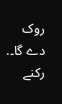روک دے گا۔. رکنے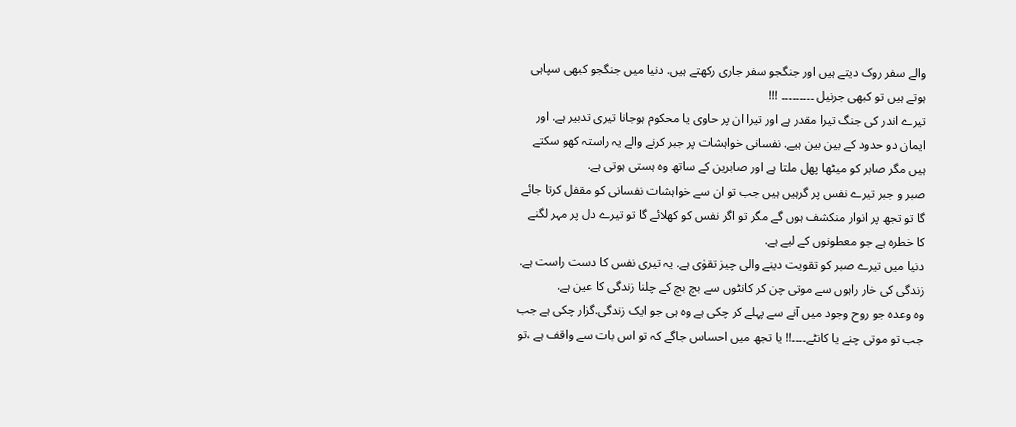والے سفر روک دیتے ہیں اور جنگجو سفر جاری رکھتے ہیں. دنیا میں جنگجو کبھی سپاہی ہوتے ہیں تو کبھی جرنیل ۔۔۔۔۔۔۔۔۔ !!!
تیرے اندر کی جنگ تیرا مقدر ہے اور تیرا ان پر حاوی یا محکوم ہوجانا تیری تدبیر ہے. اور ایمان دو حدود کے بین بین ہیے. نفسانی خواہشات پر جبر کرنے والے یہ راستہ کھو سکتے ہیں مگر صابر کو میٹھا پھل ملتا ہے اور صابرین کے ساتھ وہ ہستی ہوتی ہے.
صبر و جبر تیرے نفس پر گرہیں ہیں جب تو ان سے خواہشات نفسانی کو مقفل کرتا جائے گا تو تجھ پر انوار منکشف ہوں گے مگر تو اگر نفس کو کھلائے گا تو تیرے دل پر مہر لگنے کا خطرہ ہے جو معطونوں کے لیے ہے.
دنیا میں تیرے صبر کو تقویت دینے والی چیز تقوٰی ہے. یہ تیری نفس کا دست راست ہے. زندگی کی خار راہوں سے موتی چن کر کانٹوں سے بچ بچ کے چلنا زندگی کا عین ہے.
وہ وعدہ جو روح وجود میں آنے سے پہلے کر چکی ہے وہ ہی جو ایک زندگی.گزار چکی ہے جب جب تو موتی چنے یا کانٹے۔۔۔۔!! یا تجھ میں احساس جاگے کہ تو اس بات سے واقف ہے ،تو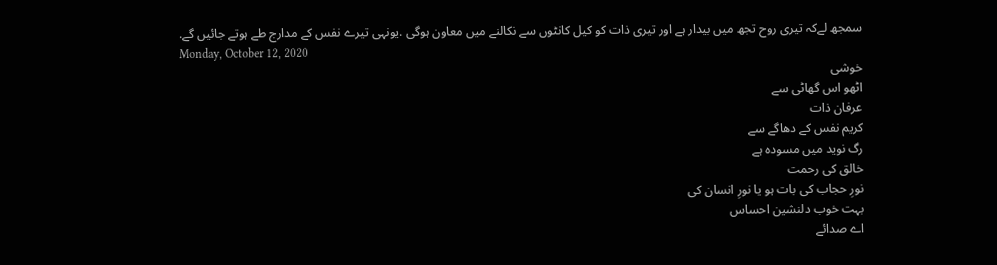سمجھ لےکہ تیری روح تجھ میں بیدار ہے اور تیری ذات کو کیل کانٹوں سے نکالنے میں معاون ہوگی .یونہی تیرے نفس کے مدارج طے ہوتے جائیں گے.
Monday, October 12, 2020
خوشی
اٹھو اس گھاٹی سے
عرفان ذات
کریم نفس کے دھاگے سے
رگ نوید میں مسودہ ہے
خالق کی رحمت
نورِ حجاب کی بات ہو یا نورِ انسان کی
بہت خوب دلنشین احساس
اے صدائے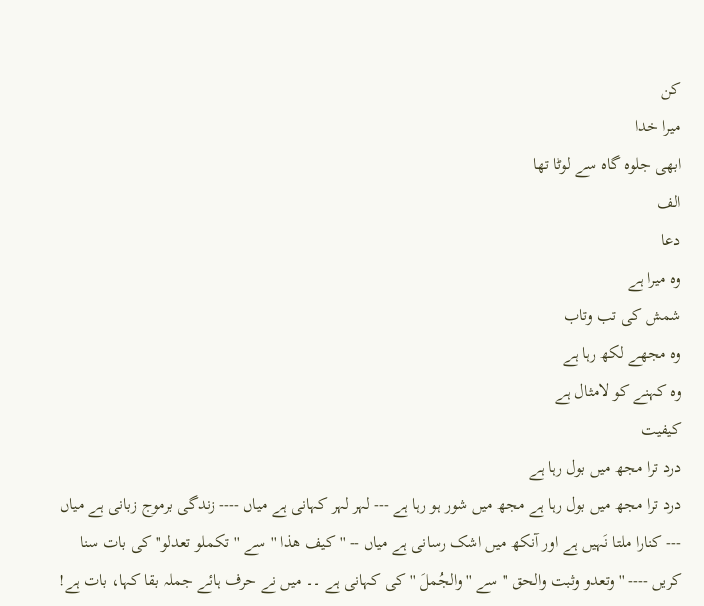کن
میرا خدا
ابھی جلوہ گاہ سے لوٹا تھا
الف
دعا
وہ میرا ہے
شمش کی تب وتاب
وہ مجھے لکھ رہا ہے
وہ کہنے کو لامثال ہے
کیفیت
درد ترا مجھ میں بول رہا ہے
درد ترا مجھ میں بول رہا ہے مجھ میں شور ہو رہا ہے --- لہر لہر کہانی ہے میاں ---- زندگی برموج زبانی ہے میاں --- کنارا ملتا نَہیں ہے اور آنکھ میں اشک رسانی ہے میاں -- ''کیف ھذا ''سے ''تکملو تعدلو'' کی بات سنا کریں ---- ''وتعدو وثبت والحق ''سے ''والجُملَ ''کی کہانی ہے ۔۔ میں نے حرف ہائے جملہ بقا کہا، بات ہے!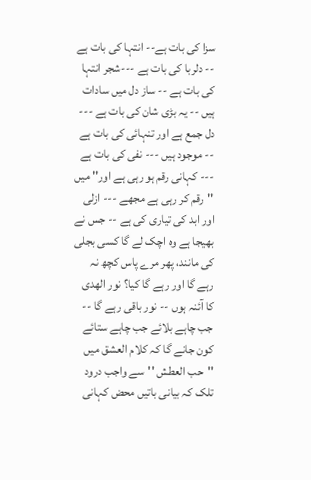سزا کی بات ہے-- انتہا کی بات ہے -- دلربا کی بات ہے ---شجر انتہا کی بات ہے -- ساز دل میں سادات ہیں -- یہ بڑی شان کی بات ہے --- دل جمع ہے اور تنہائی کی بات ہے -- موجود ہیں --- نفی کی بات ہے --- کہانی رقم ہو رہی ہے اور'' میں ''رقم کر رہی ہے مجھے --- ازلی اور ابد کی تیاری کی ہے -- جس نے بھیجا ہے وہ اچک لے گا کسی بجلی کی مانند، پھر مرے پاس کچھ نہ رہے گا اور رہے گا کیا؟ نور الھدی کا آئنہ ہوں -- نور باقی رہے گا -- جب چاہے بلائے جب چاہے ستائے کون جانے گا کہ کلام العشق میں ''حب العطش ''سے واجب درود تلک کہ بیانی باتیں محض کہانی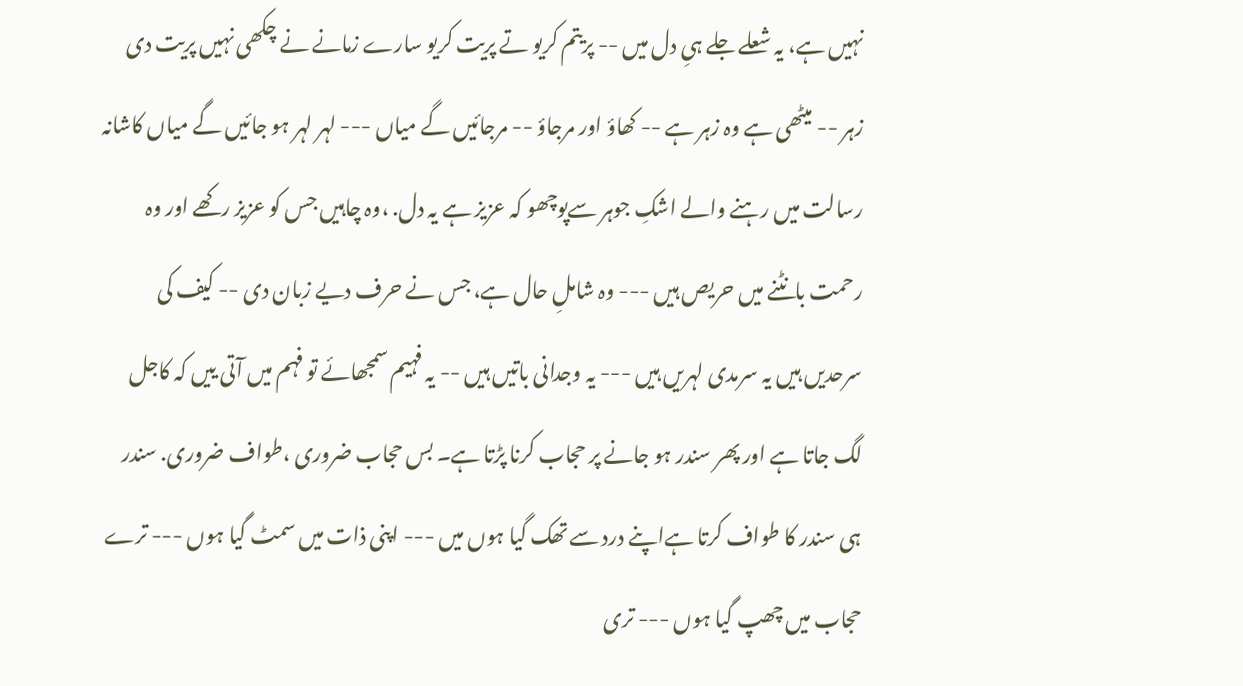نہیں ہے، یہ شعلے جلے ہیِ دل میں -- پریتم کریو تے پریت کریو سارے زمانے نے چکھی نہیں پریت دی زہر -- میٹھی ہے وہ زہر ہے -- کھاؤ اور مرجاؤ -- مرجائیں گے میاں --- لہر لہر ہو جائیں گے میاں کاشانہ رسالت میں رہنے والے اشکِ جوہر سےپوچھو کہ عزیز ہے یہ دل. ،وہ چاہیں جس کو عزیز رکھے اور وہ رحمت بانٹنے میں حریص ہیں --- وہ شاملِ حال ہے، جس نے حرف دیے زبان دی -- کیف کی سرحدیں ہیں یہ سرمدی لہریں ہیں --- یہ وجدانی باتیں ہیں -- یہ فہیم سمجھائے تو فہم میں آتی ییں کہ کاجل لگ جاتا ہے اور پھر سندر ہو جانے پر حجاب کرنا پڑتا ہے۔ بس حجاب ضروری ،طواف ضروری. سندر ہی سندر کا طواف کرتا ہےاپنے درد سے تھک گیا ہوں میں --- اپنی ذات میں سمٹ گیا ہوں --- ترے حجاب میں چھپ گیا ہوں --- تری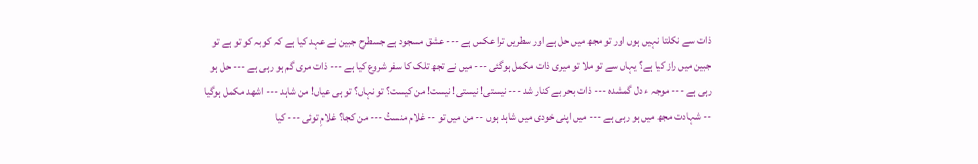ذات سے نکلتا نہیں ہوں اور تو مجھ میں حل ہے اور سطریں ترا عکس ہے --- عشق مسجود ہے جسطرح جبین نے عہد کیا ہے کہ کوبہ کو تو ہے تو جبین میں راز کیا ہے؟ یہاں سے تو ملا تو میری ذات مکمل ہوگئی --- میں نے تجھ تلک کا سفر شروع کیا ہے --- ذات مری گم ہو رہی ہے --- حل ہو رہی ہے --- موجہ ء دل گمشدہ --- ذات بحر بے کنار شد --- نیستی! نیستی! نیست! من کیست؟ تو نہاں؟ تو ہی عیاں! من شاہد --- اشھد مکمل ہوگیا -- شہادت مجھ میں ہو رہی ہے --- میں اپنی خودی میں شاہد ہوں -- من میں تو -- غلام منستُ --- من کجا؟ غلامِ توئی --- کیا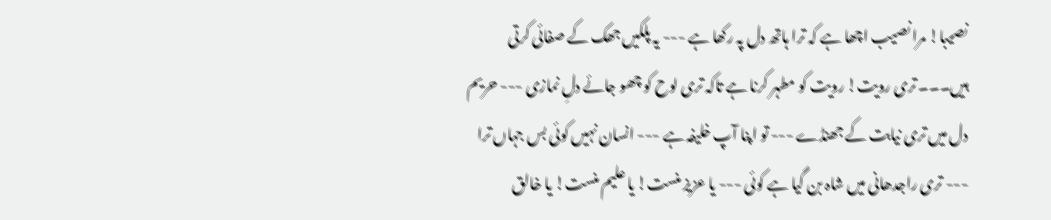نصیبا! مرا نصیب اچھا ہے کہ ترا ہاتھ دل پہ رکھا ہے --- یہ پلکیں جھک کے صفائی کرتی ہیں۔۔۔ تری رویت! رویت کو مطہر کرنا ہے تاکہ تری لوح کو چھو جائے دلِ نمازی --- حریم دل میں تری نیابت کے جھنڈے --- تو اپنا آپ خلیفہ ہے --- انسان نہیں کوئی بس جہاں ترا --- تری راجدھانی میں شاہ بن گیا ہے کوئی --- یا عزیز منست! یا علیم منست! یا خالق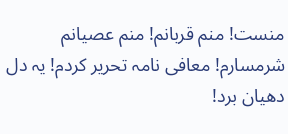منست! منم قربانم! منم عصیانم شرمسارم! معافی نامہ تحریر کردم! یہ دل دھیان برد!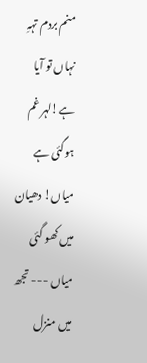منم بردم تہہِ نہاں تو آیا ہے!لہر غم ہوگئی ہے میاں! دھیان میں کھو گئی میاں --- تجھ میں منزل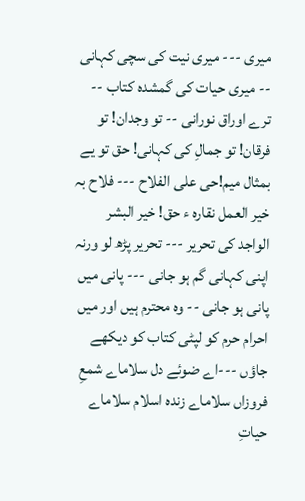میری --- میری نیت کی سچی کہانی -- میری حیات کی گمشدہ کتاب -- ترے اوراق نورانی -- تو وجدان! تو فرقان! تو جمالِ کی کہانی! حق تو یے بمثال میم!حی علی الفلاح --- فلاح بہ خیر العمل نقارہ ء حق! خیر البشر الواجد کی تحریر --- تحریر پڑھ لو ورنہ اپنی کہانی گم ہو جانی --- پانی میں پانی ہو جانی -- وہ محترم ہیں اور میں احرام حرم کو لپٹی کتاب کو دیکھے جاؤں ---اے ضوئے دل سلاماے شمعِ فروزاں سلاماے زندہ اسلام سلاماے حیاتِ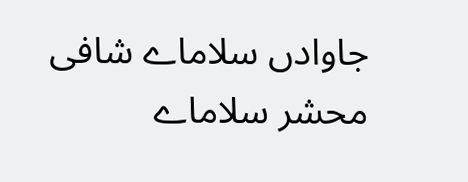جاوادں سلاماے شافی محشر سلاماے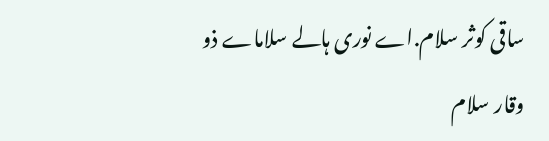ساقی کوثر سلام.اے نوری ہالے سلاماے ذو وقار سلام